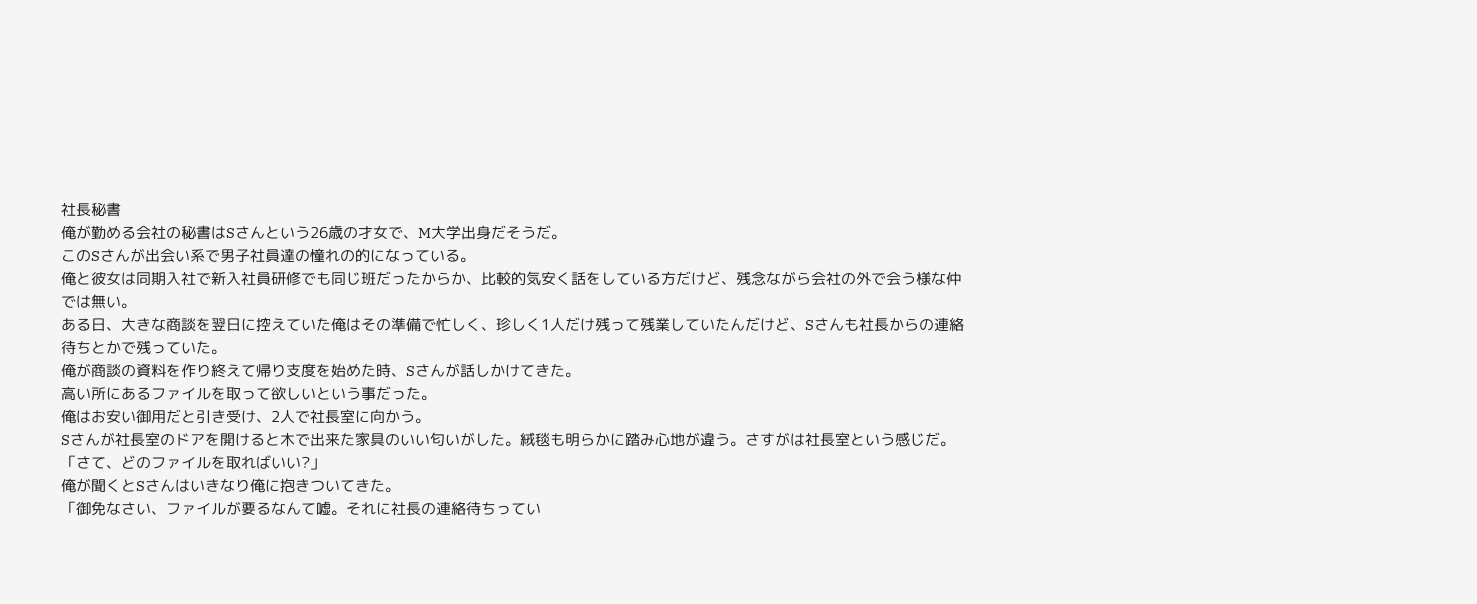社長秘書
俺が勤める会社の秘書はSさんという26歳の才女で、M大学出身だそうだ。
このSさんが出会い系で男子社員達の憧れの的になっている。
俺と彼女は同期入社で新入社員研修でも同じ班だったからか、比較的気安く話をしている方だけど、残念ながら会社の外で会う様な仲では無い。
ある日、大きな商談を翌日に控えていた俺はその準備で忙しく、珍しく1人だけ残って残業していたんだけど、Sさんも社長からの連絡待ちとかで残っていた。
俺が商談の資料を作り終えて帰り支度を始めた時、Sさんが話しかけてきた。
高い所にあるファイルを取って欲しいという事だった。
俺はお安い御用だと引き受け、2人で社長室に向かう。
Sさんが社長室のドアを開けると木で出来た家具のいい匂いがした。絨毯も明らかに踏み心地が違う。さすがは社長室という感じだ。
「さて、どのファイルを取ればいい?」
俺が聞くとSさんはいきなり俺に抱きついてきた。
「御免なさい、ファイルが要るなんて嘘。それに社長の連絡待ちってい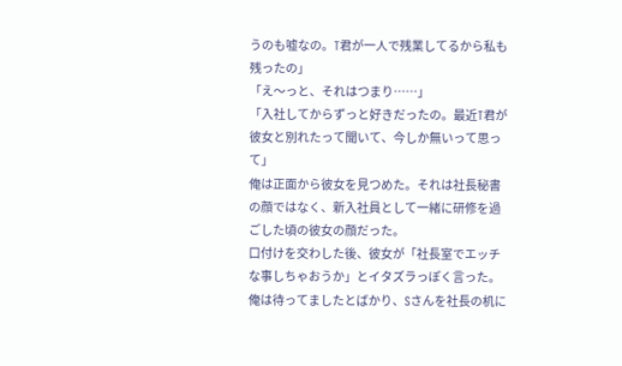うのも嘘なの。T君が一人で残業してるから私も残ったの」
「え〜っと、それはつまり……」
「入社してからずっと好きだったの。最近T君が彼女と別れたって聞いて、今しか無いって思って」
俺は正面から彼女を見つめた。それは社長秘書の顔ではなく、新入社員として一緒に研修を過ごした頃の彼女の顔だった。
口付けを交わした後、彼女が「社長室でエッチな事しちゃおうか」とイタズラっぽく言った。
俺は待ってましたとばかり、Sさんを社長の机に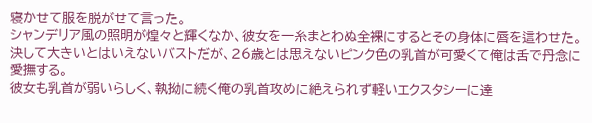寝かせて服を脱がせて言った。
シャンデリア風の照明が煌々と輝くなか、彼女を一糸まとわぬ全裸にするとその身体に唇を這わせた。
決して大きいとはいえないバストだが、26歳とは思えないピンク色の乳首が可愛くて俺は舌で丹念に愛撫する。
彼女も乳首が弱いらしく、執拗に続く俺の乳首攻めに絶えられず軽いエクスタシーに達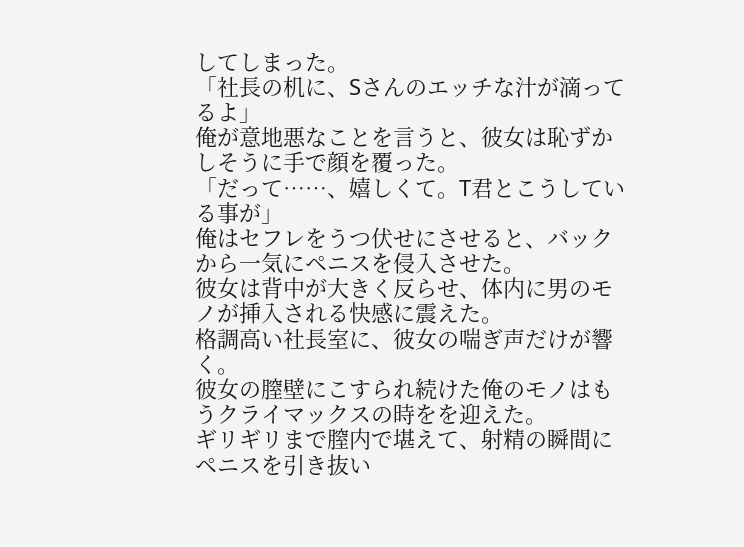してしまった。
「社長の机に、Sさんのエッチな汁が滴ってるよ」
俺が意地悪なことを言うと、彼女は恥ずかしそうに手で顔を覆った。
「だって……、嬉しくて。T君とこうしている事が」
俺はセフレをうつ伏せにさせると、バックから一気にペニスを侵入させた。
彼女は背中が大きく反らせ、体内に男のモノが挿入される快感に震えた。
格調高い社長室に、彼女の喘ぎ声だけが響く。
彼女の膣壁にこすられ続けた俺のモノはもうクライマックスの時をを迎えた。
ギリギリまで膣内で堪えて、射精の瞬間にペニスを引き抜い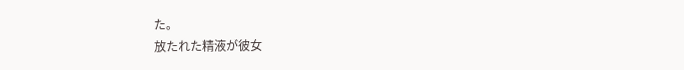た。
放たれた精液が彼女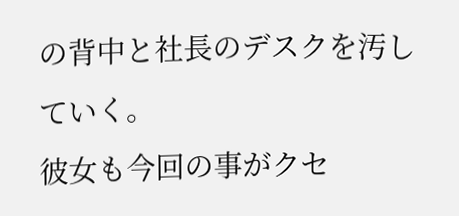の背中と社長のデスクを汚していく。
彼女も今回の事がクセ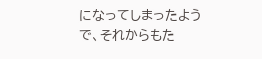になってしまったようで、それからもた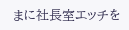まに社長室エッチを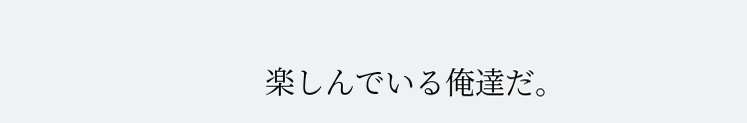楽しんでいる俺達だ。